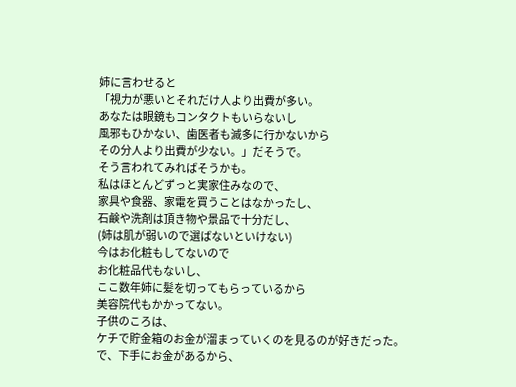姉に言わせると
「視力が悪いとそれだけ人より出費が多い。
あなたは眼鏡もコンタクトもいらないし
風邪もひかない、歯医者も滅多に行かないから
その分人より出費が少ない。」だそうで。
そう言われてみればそうかも。
私はほとんどずっと実家住みなので、
家具や食器、家電を買うことはなかったし、
石鹸や洗剤は頂き物や景品で十分だし、
(姉は肌が弱いので選ばないといけない)
今はお化粧もしてないので
お化粧品代もないし、
ここ数年姉に髪を切ってもらっているから
美容院代もかかってない。
子供のころは、
ケチで貯金箱のお金が溜まっていくのを見るのが好きだった。
で、下手にお金があるから、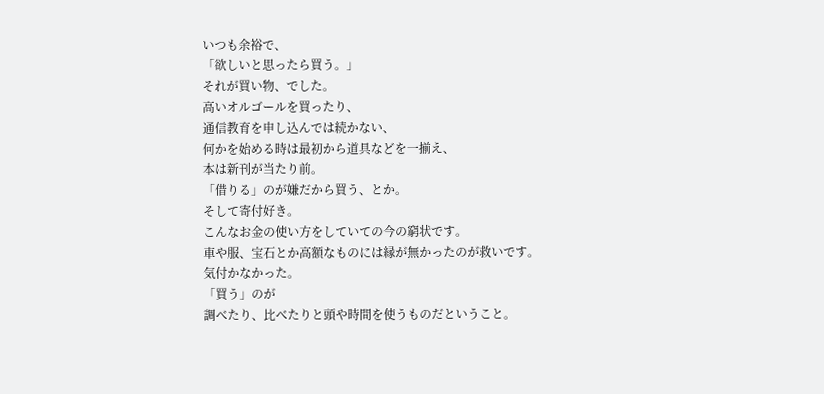いつも余裕で、
「欲しいと思ったら買う。」
それが買い物、でした。
高いオルゴールを買ったり、
通信教育を申し込んでは続かない、
何かを始める時は最初から道具などを一揃え、
本は新刊が当たり前。
「借りる」のが嫌だから買う、とか。
そして寄付好き。
こんなお金の使い方をしていての今の窮状です。
車や服、宝石とか高額なものには縁が無かったのが救いです。
気付かなかった。
「買う」のが
調べたり、比べたりと頭や時間を使うものだということ。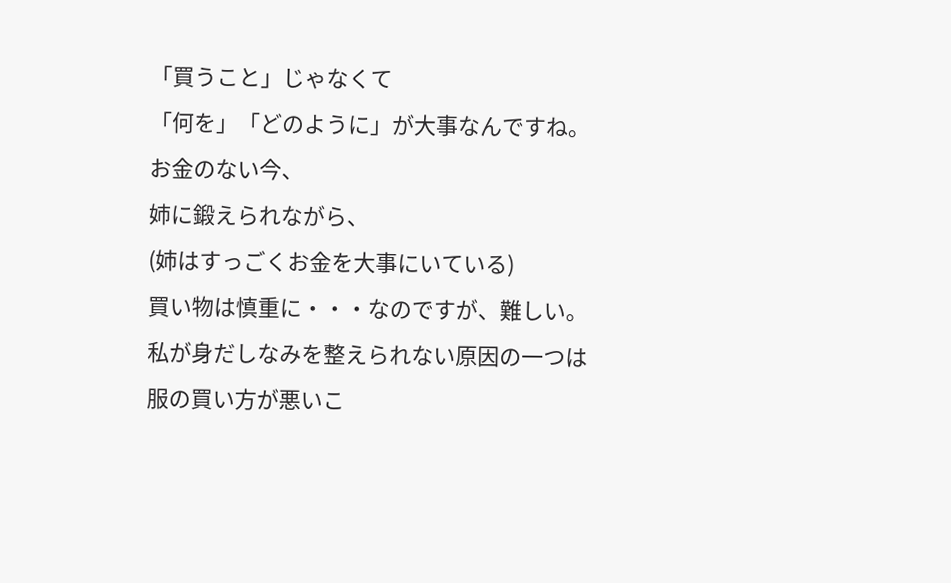「買うこと」じゃなくて
「何を」「どのように」が大事なんですね。
お金のない今、
姉に鍛えられながら、
(姉はすっごくお金を大事にいている)
買い物は慎重に・・・なのですが、難しい。
私が身だしなみを整えられない原因の一つは
服の買い方が悪いこ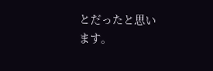とだったと思います。